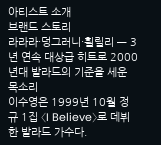아티스트 소개
브랜드 스토리
라라라·덩그러니·휠릴리 — 3년 연속 대상급 히트로 2000년대 발라드의 기준을 세운 목소리
이수영은 1999년 10월 정규 1집 〈I Believe〉로 데뷔한 발라드 가수다.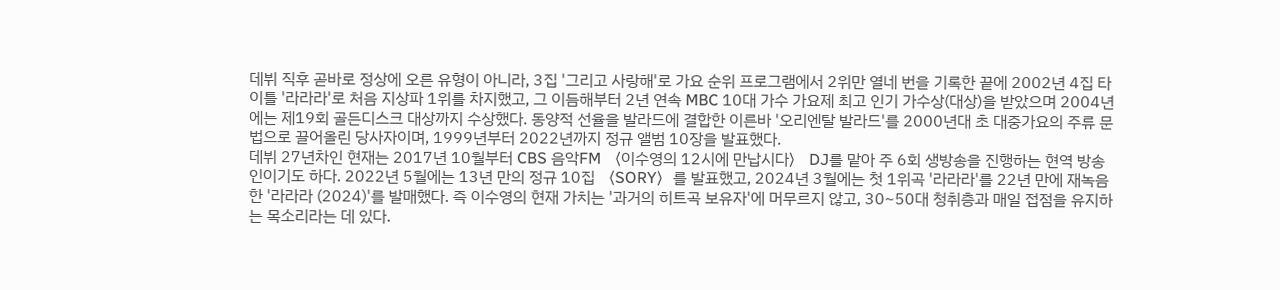데뷔 직후 곧바로 정상에 오른 유형이 아니라, 3집 '그리고 사랑해'로 가요 순위 프로그램에서 2위만 열네 번을 기록한 끝에 2002년 4집 타이틀 '라라라'로 처음 지상파 1위를 차지했고, 그 이듬해부터 2년 연속 MBC 10대 가수 가요제 최고 인기 가수상(대상)을 받았으며 2004년에는 제19회 골든디스크 대상까지 수상했다. 동양적 선율을 발라드에 결합한 이른바 '오리엔탈 발라드'를 2000년대 초 대중가요의 주류 문법으로 끌어올린 당사자이며, 1999년부터 2022년까지 정규 앨범 10장을 발표했다.
데뷔 27년차인 현재는 2017년 10월부터 CBS 음악FM 〈이수영의 12시에 만납시다〉 DJ를 맡아 주 6회 생방송을 진행하는 현역 방송인이기도 하다. 2022년 5월에는 13년 만의 정규 10집 〈SORY〉를 발표했고, 2024년 3월에는 첫 1위곡 '라라라'를 22년 만에 재녹음한 '라라라 (2024)'를 발매했다. 즉 이수영의 현재 가치는 '과거의 히트곡 보유자'에 머무르지 않고, 30~50대 청취층과 매일 접점을 유지하는 목소리라는 데 있다.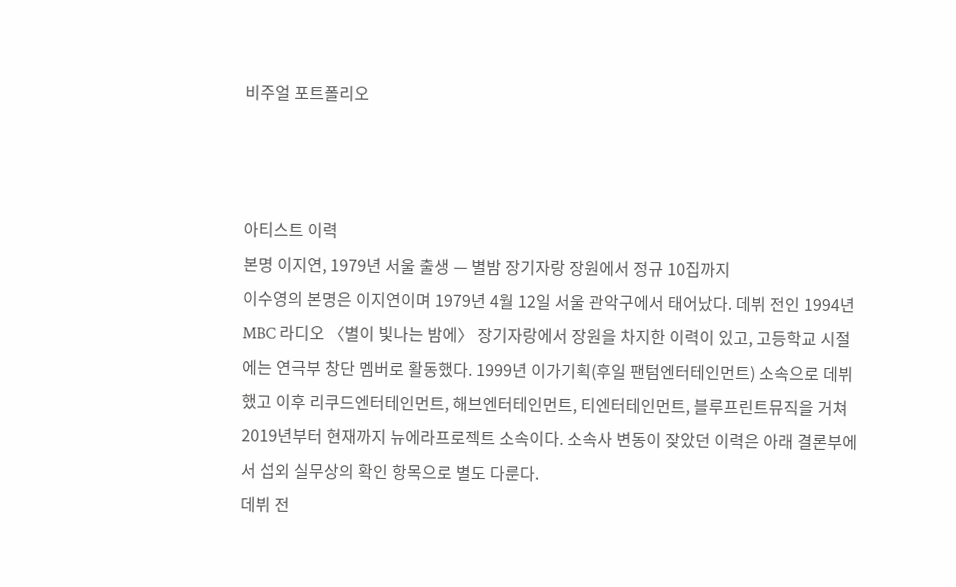비주얼 포트폴리오



아티스트 이력
본명 이지연, 1979년 서울 출생 — 별밤 장기자랑 장원에서 정규 10집까지
이수영의 본명은 이지연이며 1979년 4월 12일 서울 관악구에서 태어났다. 데뷔 전인 1994년 MBC 라디오 〈별이 빛나는 밤에〉 장기자랑에서 장원을 차지한 이력이 있고, 고등학교 시절에는 연극부 창단 멤버로 활동했다. 1999년 이가기획(후일 팬텀엔터테인먼트) 소속으로 데뷔했고 이후 리쿠드엔터테인먼트, 해브엔터테인먼트, 티엔터테인먼트, 블루프린트뮤직을 거쳐 2019년부터 현재까지 뉴에라프로젝트 소속이다. 소속사 변동이 잦았던 이력은 아래 결론부에서 섭외 실무상의 확인 항목으로 별도 다룬다.
데뷔 전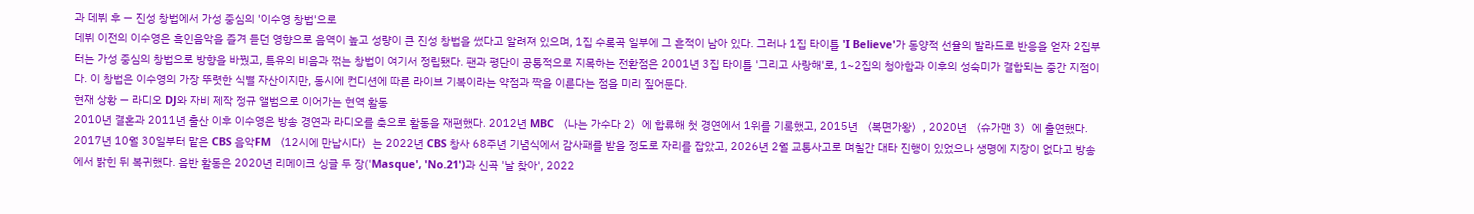과 데뷔 후 — 진성 창법에서 가성 중심의 '이수영 창법'으로
데뷔 이전의 이수영은 흑인음악을 즐겨 듣던 영향으로 음역이 높고 성량이 큰 진성 창법을 썼다고 알려져 있으며, 1집 수록곡 일부에 그 흔적이 남아 있다. 그러나 1집 타이틀 'I Believe'가 동양적 선율의 발라드로 반응을 얻자 2집부터는 가성 중심의 창법으로 방향을 바꿨고, 특유의 비음과 꺾는 창법이 여기서 정립됐다. 팬과 평단이 공통적으로 지목하는 전환점은 2001년 3집 타이틀 '그리고 사랑해'로, 1~2집의 청아함과 이후의 성숙미가 결합되는 중간 지점이다. 이 창법은 이수영의 가장 뚜렷한 식별 자산이지만, 동시에 컨디션에 따른 라이브 기복이라는 약점과 짝을 이룬다는 점을 미리 짚어둔다.
현재 상황 — 라디오 DJ와 자비 제작 정규 앨범으로 이어가는 현역 활동
2010년 결혼과 2011년 출산 이후 이수영은 방송 경연과 라디오를 축으로 활동을 재편했다. 2012년 MBC 〈나는 가수다 2〉에 합류해 첫 경연에서 1위를 기록했고, 2015년 〈복면가왕〉, 2020년 〈슈가맨 3〉에 출연했다. 2017년 10월 30일부터 맡은 CBS 음악FM 〈12시에 만납시다〉는 2022년 CBS 창사 68주년 기념식에서 감사패를 받을 정도로 자리를 잡았고, 2026년 2월 교통사고로 며칠간 대타 진행이 있었으나 생명에 지장이 없다고 방송에서 밝힌 뒤 복귀했다. 음반 활동은 2020년 리메이크 싱글 두 장('Masque', 'No.21')과 신곡 '날 찾아', 2022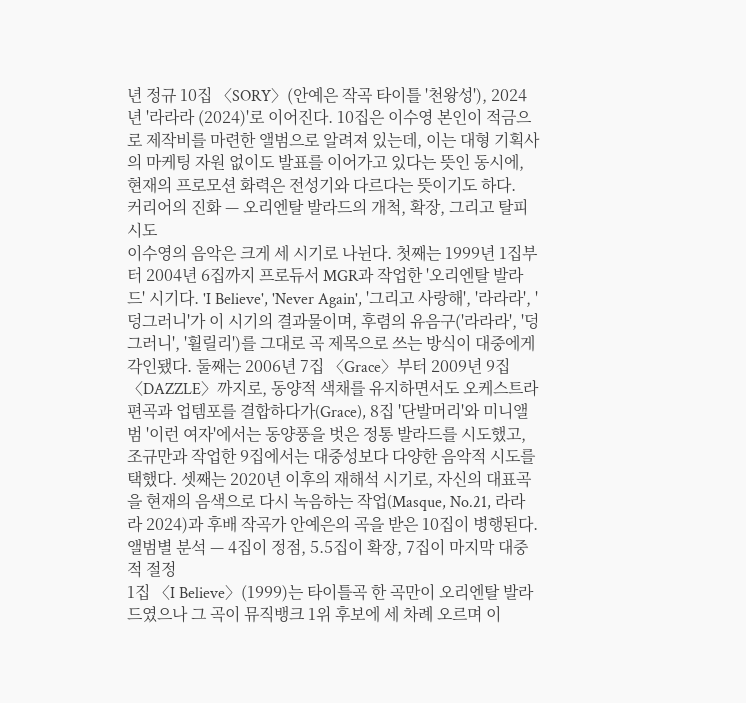년 정규 10집 〈SORY〉(안예은 작곡 타이틀 '천왕성'), 2024년 '라라라 (2024)'로 이어진다. 10집은 이수영 본인이 적금으로 제작비를 마련한 앨범으로 알려져 있는데, 이는 대형 기획사의 마케팅 자원 없이도 발표를 이어가고 있다는 뜻인 동시에, 현재의 프로모션 화력은 전성기와 다르다는 뜻이기도 하다.
커리어의 진화 — 오리엔탈 발라드의 개척, 확장, 그리고 탈피 시도
이수영의 음악은 크게 세 시기로 나뉜다. 첫째는 1999년 1집부터 2004년 6집까지 프로듀서 MGR과 작업한 '오리엔탈 발라드' 시기다. 'I Believe', 'Never Again', '그리고 사랑해', '라라라', '덩그러니'가 이 시기의 결과물이며, 후렴의 유음구('라라라', '덩그러니', '휠릴리')를 그대로 곡 제목으로 쓰는 방식이 대중에게 각인됐다. 둘째는 2006년 7집 〈Grace〉부터 2009년 9집 〈DAZZLE〉까지로, 동양적 색채를 유지하면서도 오케스트라 편곡과 업템포를 결합하다가(Grace), 8집 '단발머리'와 미니앨범 '이런 여자'에서는 동양풍을 벗은 정통 발라드를 시도했고, 조규만과 작업한 9집에서는 대중성보다 다양한 음악적 시도를 택했다. 셋째는 2020년 이후의 재해석 시기로, 자신의 대표곡을 현재의 음색으로 다시 녹음하는 작업(Masque, No.21, 라라라 2024)과 후배 작곡가 안예은의 곡을 받은 10집이 병행된다.
앨범별 분석 — 4집이 정점, 5.5집이 확장, 7집이 마지막 대중적 절정
1집 〈I Believe〉(1999)는 타이틀곡 한 곡만이 오리엔탈 발라드였으나 그 곡이 뮤직뱅크 1위 후보에 세 차례 오르며 이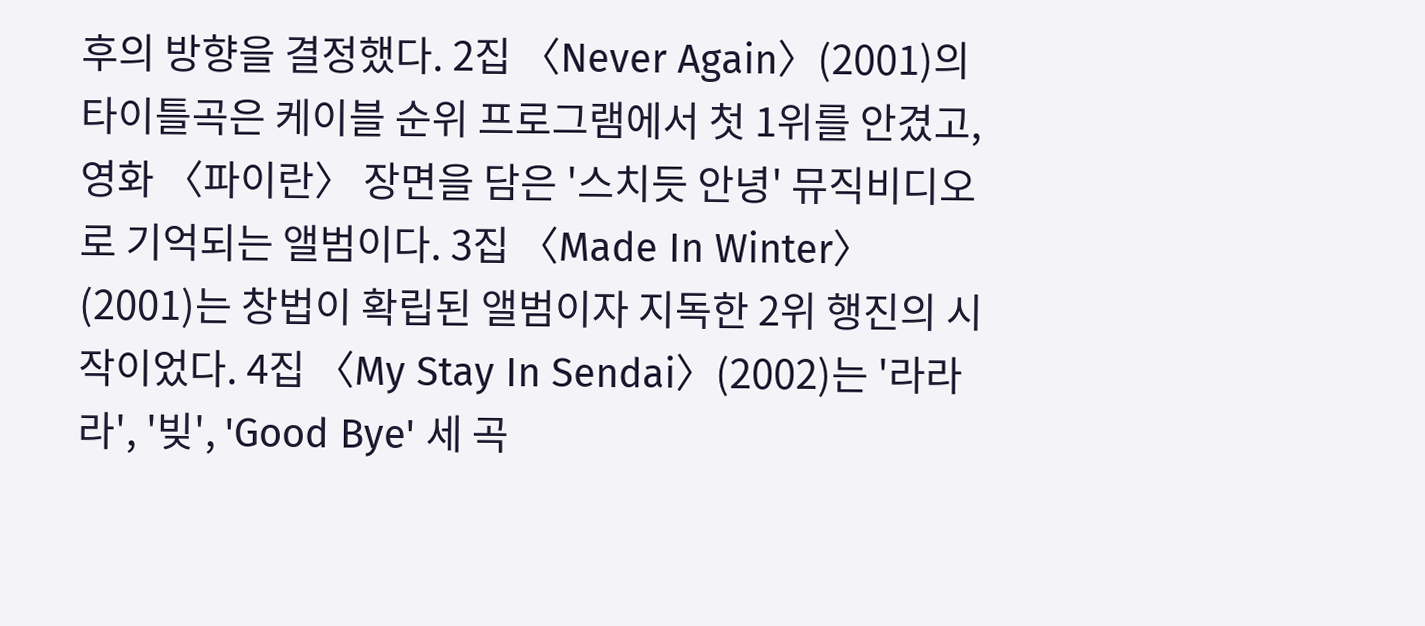후의 방향을 결정했다. 2집 〈Never Again〉(2001)의 타이틀곡은 케이블 순위 프로그램에서 첫 1위를 안겼고, 영화 〈파이란〉 장면을 담은 '스치듯 안녕' 뮤직비디오로 기억되는 앨범이다. 3집 〈Made In Winter〉(2001)는 창법이 확립된 앨범이자 지독한 2위 행진의 시작이었다. 4집 〈My Stay In Sendai〉(2002)는 '라라라', '빚', 'Good Bye' 세 곡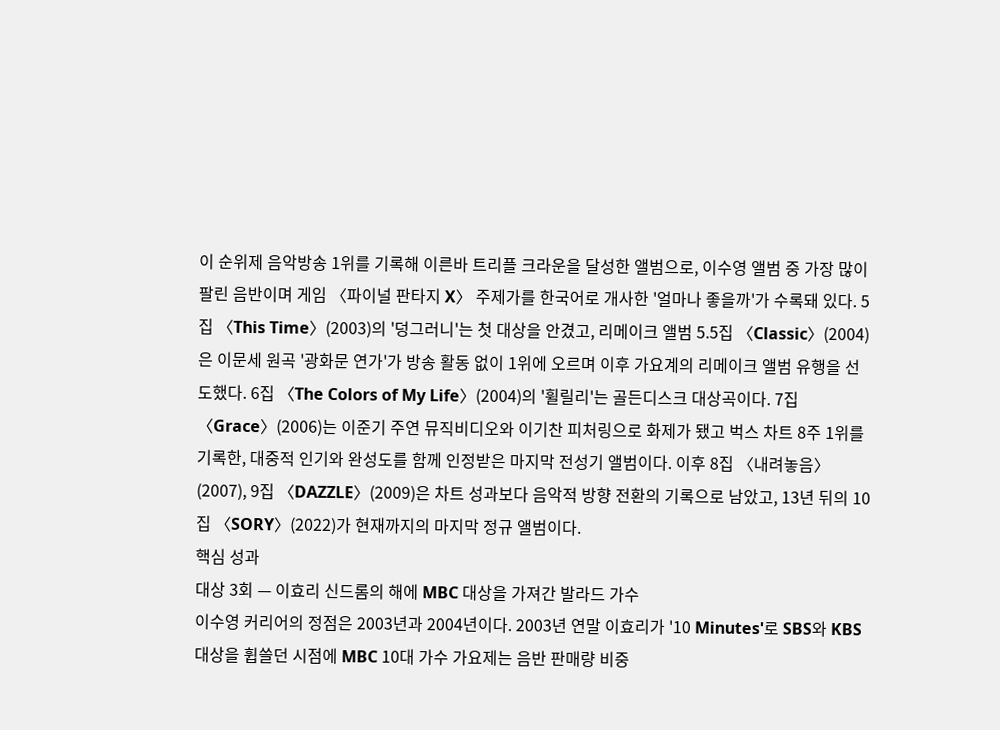이 순위제 음악방송 1위를 기록해 이른바 트리플 크라운을 달성한 앨범으로, 이수영 앨범 중 가장 많이 팔린 음반이며 게임 〈파이널 판타지 X〉 주제가를 한국어로 개사한 '얼마나 좋을까'가 수록돼 있다. 5집 〈This Time〉(2003)의 '덩그러니'는 첫 대상을 안겼고, 리메이크 앨범 5.5집 〈Classic〉(2004)은 이문세 원곡 '광화문 연가'가 방송 활동 없이 1위에 오르며 이후 가요계의 리메이크 앨범 유행을 선도했다. 6집 〈The Colors of My Life〉(2004)의 '휠릴리'는 골든디스크 대상곡이다. 7집 〈Grace〉(2006)는 이준기 주연 뮤직비디오와 이기찬 피처링으로 화제가 됐고 벅스 차트 8주 1위를 기록한, 대중적 인기와 완성도를 함께 인정받은 마지막 전성기 앨범이다. 이후 8집 〈내려놓음〉(2007), 9집 〈DAZZLE〉(2009)은 차트 성과보다 음악적 방향 전환의 기록으로 남았고, 13년 뒤의 10집 〈SORY〉(2022)가 현재까지의 마지막 정규 앨범이다.
핵심 성과
대상 3회 — 이효리 신드롬의 해에 MBC 대상을 가져간 발라드 가수
이수영 커리어의 정점은 2003년과 2004년이다. 2003년 연말 이효리가 '10 Minutes'로 SBS와 KBS 대상을 휩쓸던 시점에 MBC 10대 가수 가요제는 음반 판매량 비중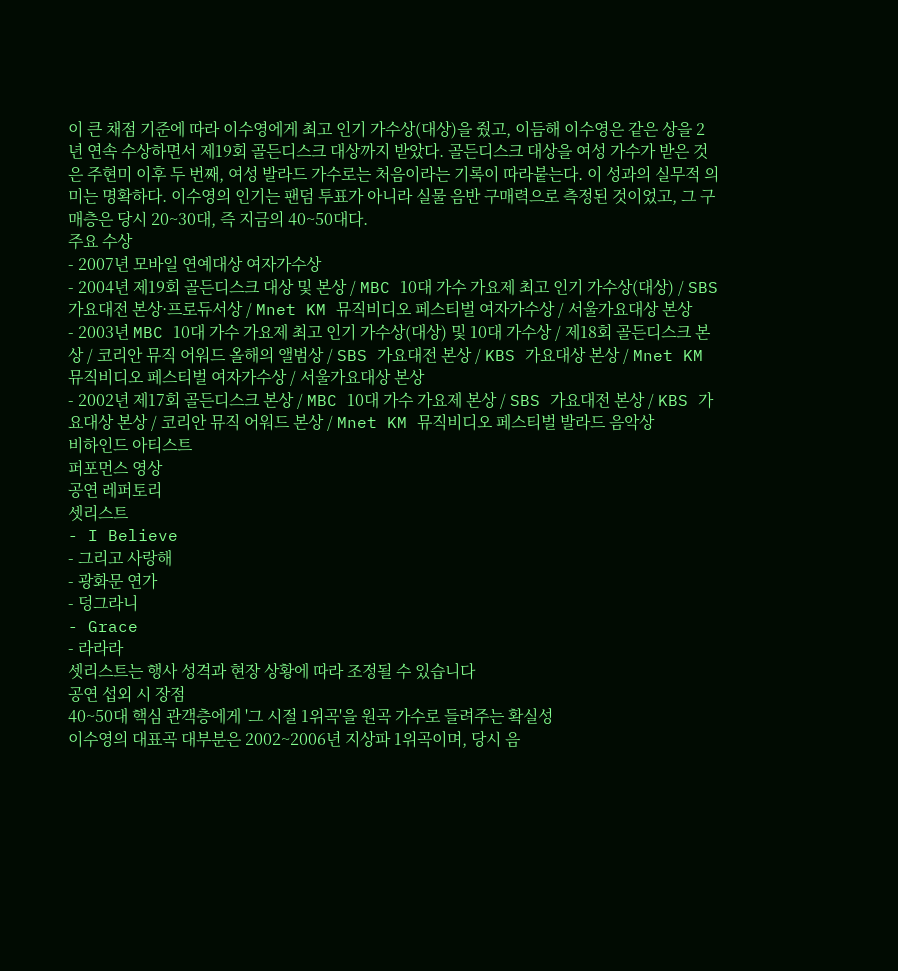이 큰 채점 기준에 따라 이수영에게 최고 인기 가수상(대상)을 줬고, 이듬해 이수영은 같은 상을 2년 연속 수상하면서 제19회 골든디스크 대상까지 받았다. 골든디스크 대상을 여성 가수가 받은 것은 주현미 이후 두 번째, 여성 발라드 가수로는 처음이라는 기록이 따라붙는다. 이 성과의 실무적 의미는 명확하다. 이수영의 인기는 팬덤 투표가 아니라 실물 음반 구매력으로 측정된 것이었고, 그 구매층은 당시 20~30대, 즉 지금의 40~50대다.
주요 수상
- 2007년 모바일 연예대상 여자가수상
- 2004년 제19회 골든디스크 대상 및 본상 / MBC 10대 가수 가요제 최고 인기 가수상(대상) / SBS 가요대전 본상·프로듀서상 / Mnet KM 뮤직비디오 페스티벌 여자가수상 / 서울가요대상 본상
- 2003년 MBC 10대 가수 가요제 최고 인기 가수상(대상) 및 10대 가수상 / 제18회 골든디스크 본상 / 코리안 뮤직 어워드 올해의 앨범상 / SBS 가요대전 본상 / KBS 가요대상 본상 / Mnet KM 뮤직비디오 페스티벌 여자가수상 / 서울가요대상 본상
- 2002년 제17회 골든디스크 본상 / MBC 10대 가수 가요제 본상 / SBS 가요대전 본상 / KBS 가요대상 본상 / 코리안 뮤직 어워드 본상 / Mnet KM 뮤직비디오 페스티벌 발라드 음악상
비하인드 아티스트
퍼포먼스 영상
공연 레퍼토리
셋리스트
- I Believe
- 그리고 사랑해
- 광화문 연가
- 덩그라니
- Grace
- 라라라
셋리스트는 행사 성격과 현장 상황에 따라 조정될 수 있습니다
공연 섭외 시 장점
40~50대 핵심 관객층에게 '그 시절 1위곡'을 원곡 가수로 들려주는 확실성
이수영의 대표곡 대부분은 2002~2006년 지상파 1위곡이며, 당시 음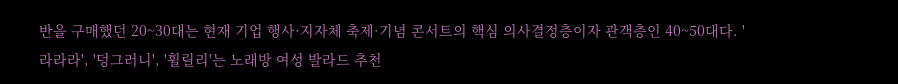반을 구매했던 20~30대는 현재 기업 행사·지자체 축제·기념 콘서트의 핵심 의사결정층이자 관객층인 40~50대다. '라라라', '덩그러니', '휠릴리'는 노래방 여성 발라드 추천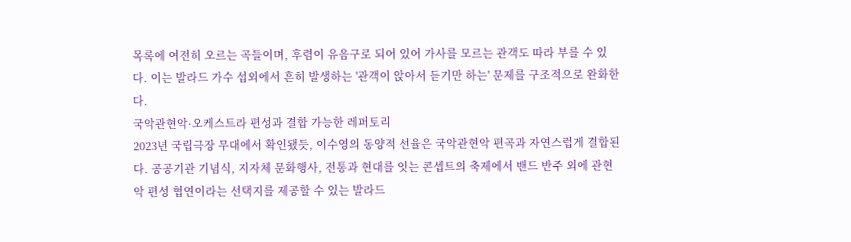목록에 여전히 오르는 곡들이며, 후렴이 유음구로 되어 있어 가사를 모르는 관객도 따라 부를 수 있다. 이는 발라드 가수 섭외에서 흔히 발생하는 '관객이 앉아서 듣기만 하는' 문제를 구조적으로 완화한다.
국악관현악·오케스트라 편성과 결합 가능한 레퍼토리
2023년 국립극장 무대에서 확인됐듯, 이수영의 동양적 선율은 국악관현악 편곡과 자연스럽게 결합된다. 공공기관 기념식, 지자체 문화행사, 전통과 현대를 잇는 콘셉트의 축제에서 밴드 반주 외에 관현악 편성 협연이라는 선택지를 제공할 수 있는 발라드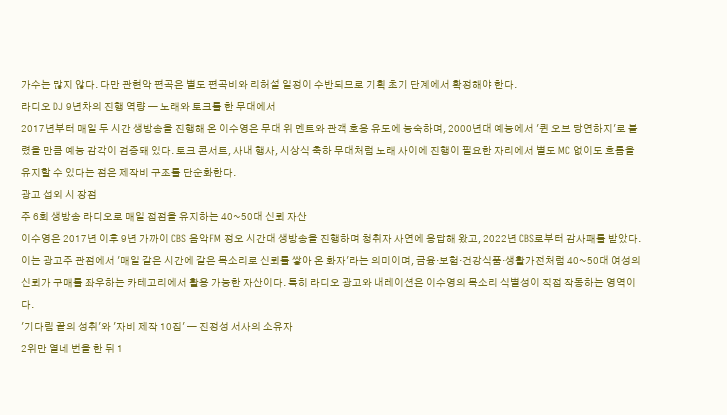가수는 많지 않다. 다만 관현악 편곡은 별도 편곡비와 리허설 일정이 수반되므로 기획 초기 단계에서 확정해야 한다.
라디오 DJ 9년차의 진행 역량 — 노래와 토크를 한 무대에서
2017년부터 매일 두 시간 생방송을 진행해 온 이수영은 무대 위 멘트와 관객 호응 유도에 능숙하며, 2000년대 예능에서 '퀸 오브 당연하지'로 불렸을 만큼 예능 감각이 검증돼 있다. 토크 콘서트, 사내 행사, 시상식 축하 무대처럼 노래 사이에 진행이 필요한 자리에서 별도 MC 없이도 흐름을 유지할 수 있다는 점은 제작비 구조를 단순화한다.
광고 섭외 시 장점
주 6회 생방송 라디오로 매일 접점을 유지하는 40~50대 신뢰 자산
이수영은 2017년 이후 9년 가까이 CBS 음악FM 정오 시간대 생방송을 진행하며 청취자 사연에 응답해 왔고, 2022년 CBS로부터 감사패를 받았다. 이는 광고주 관점에서 '매일 같은 시간에 같은 목소리로 신뢰를 쌓아 온 화자'라는 의미이며, 금융·보험·건강식품·생활가전처럼 40~50대 여성의 신뢰가 구매를 좌우하는 카테고리에서 활용 가능한 자산이다. 특히 라디오 광고와 내레이션은 이수영의 목소리 식별성이 직접 작동하는 영역이다.
'기다림 끝의 성취'와 '자비 제작 10집' — 진정성 서사의 소유자
2위만 열네 번을 한 뒤 1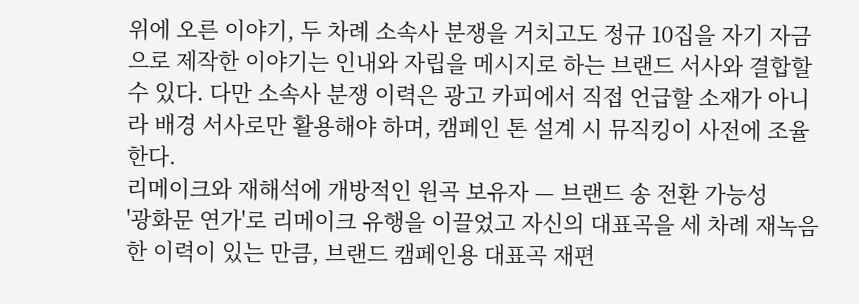위에 오른 이야기, 두 차례 소속사 분쟁을 거치고도 정규 10집을 자기 자금으로 제작한 이야기는 인내와 자립을 메시지로 하는 브랜드 서사와 결합할 수 있다. 다만 소속사 분쟁 이력은 광고 카피에서 직접 언급할 소재가 아니라 배경 서사로만 활용해야 하며, 캠페인 톤 설계 시 뮤직킹이 사전에 조율한다.
리메이크와 재해석에 개방적인 원곡 보유자 — 브랜드 송 전환 가능성
'광화문 연가'로 리메이크 유행을 이끌었고 자신의 대표곡을 세 차례 재녹음한 이력이 있는 만큼, 브랜드 캠페인용 대표곡 재편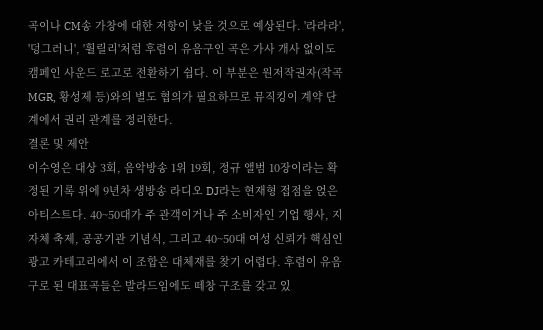곡이나 CM송 가창에 대한 저항이 낮을 것으로 예상된다. '라라라', '덩그러니', '휠릴리'처럼 후렴이 유음구인 곡은 가사 개사 없이도 캠페인 사운드 로고로 전환하기 쉽다. 이 부분은 원저작권자(작곡 MGR, 황성제 등)와의 별도 협의가 필요하므로 뮤직킹이 계약 단계에서 권리 관계를 정리한다.
결론 및 제안
이수영은 대상 3회, 음악방송 1위 19회, 정규 앨범 10장이라는 확정된 기록 위에 9년차 생방송 라디오 DJ라는 현재형 접점을 얹은 아티스트다. 40~50대가 주 관객이거나 주 소비자인 기업 행사, 지자체 축제, 공공기관 기념식, 그리고 40~50대 여성 신뢰가 핵심인 광고 카테고리에서 이 조합은 대체재를 찾기 어렵다. 후렴이 유음구로 된 대표곡들은 발라드임에도 떼창 구조를 갖고 있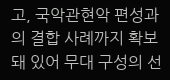고, 국악관현악 편성과의 결합 사례까지 확보돼 있어 무대 구성의 선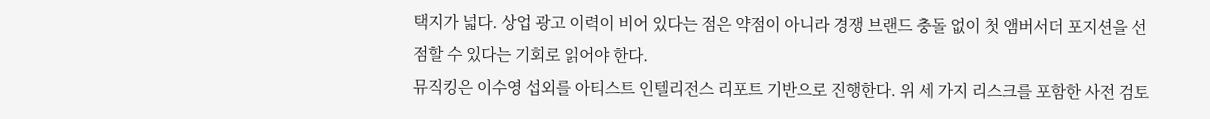택지가 넓다. 상업 광고 이력이 비어 있다는 점은 약점이 아니라 경쟁 브랜드 충돌 없이 첫 앰버서더 포지션을 선점할 수 있다는 기회로 읽어야 한다.
뮤직킹은 이수영 섭외를 아티스트 인텔리전스 리포트 기반으로 진행한다. 위 세 가지 리스크를 포함한 사전 검토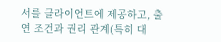서를 클라이언트에 제공하고, 출연 조건과 권리 관계(특히 대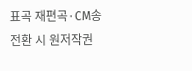표곡 재편곡·CM송 전환 시 원저작권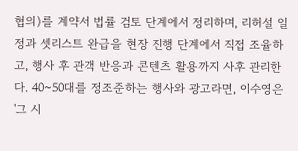협의)를 계약서 법률 검토 단계에서 정리하며, 리허설 일정과 셋리스트 완급을 현장 진행 단계에서 직접 조율하고, 행사 후 관객 반응과 콘텐츠 활용까지 사후 관리한다. 40~50대를 정조준하는 행사와 광고라면, 이수영은 '그 시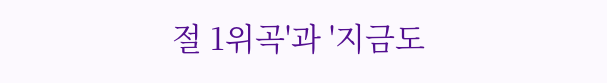절 1위곡'과 '지금도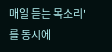매일 듣는 목소리'를 동시에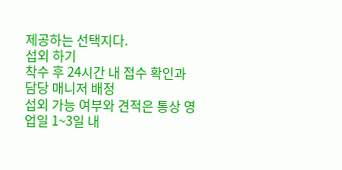제공하는 선택지다.
섭외 하기
착수 후 24시간 내 접수 확인과 담당 매니저 배정
섭외 가능 여부와 견적은 통상 영업일 1~3일 내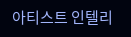아티스트 인텔리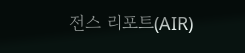전스 리포트(AIR)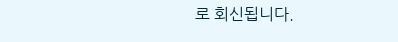로 회신됩니다.